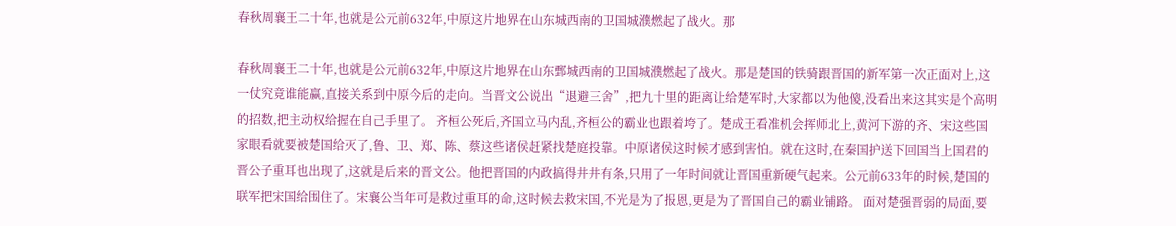春秋周襄王二十年,也就是公元前632年,中原这片地界在山东城西南的卫国城濮燃起了战火。那

春秋周襄王二十年,也就是公元前632年,中原这片地界在山东鄄城西南的卫国城濮燃起了战火。那是楚国的铁骑跟晋国的新军第一次正面对上,这一仗究竟谁能赢,直接关系到中原今后的走向。当晋文公说出“退避三舍”,把九十里的距离让给楚军时,大家都以为他傻,没看出来这其实是个高明的招数,把主动权给握在自己手里了。 齐桓公死后,齐国立马内乱,齐桓公的霸业也跟着垮了。楚成王看准机会挥师北上,黄河下游的齐、宋这些国家眼看就要被楚国给灭了,鲁、卫、郑、陈、蔡这些诸侯赶紧找楚庭投靠。中原诸侯这时候才感到害怕。就在这时,在秦国护送下回国当上国君的晋公子重耳也出现了,这就是后来的晋文公。他把晋国的内政搞得井井有条,只用了一年时间就让晋国重新硬气起来。公元前633年的时候,楚国的联军把宋国给围住了。宋襄公当年可是救过重耳的命,这时候去救宋国,不光是为了报恩,更是为了晋国自己的霸业铺路。 面对楚强晋弱的局面,要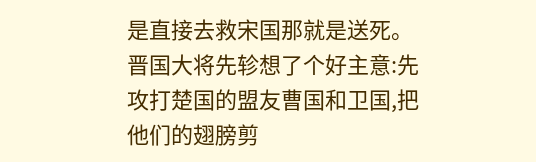是直接去救宋国那就是送死。晋国大将先轸想了个好主意:先攻打楚国的盟友曹国和卫国,把他们的翅膀剪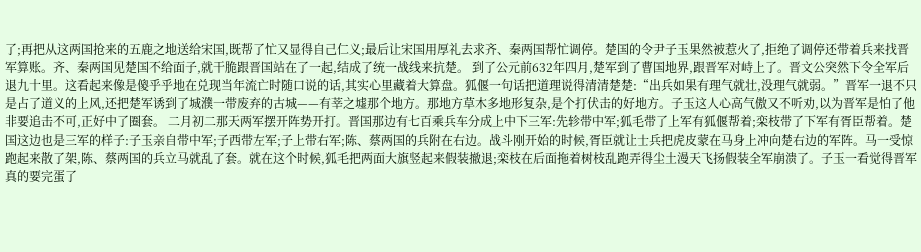了;再把从这两国抢来的五鹿之地送给宋国,既帮了忙又显得自己仁义;最后让宋国用厚礼去求齐、秦两国帮忙调停。楚国的令尹子玉果然被惹火了,拒绝了调停还带着兵来找晋军算账。齐、秦两国见楚国不给面子,就干脆跟晋国站在了一起,结成了统一战线来抗楚。 到了公元前632年四月,楚军到了曹国地界,跟晋军对峙上了。晋文公突然下令全军后退九十里。这看起来像是傻乎乎地在兑现当年流亡时随口说的话,其实心里藏着大算盘。狐偃一句话把道理说得清清楚楚:“出兵如果有理气就壮,没理气就弱。”晋军一退不只是占了道义的上风,还把楚军诱到了城濮一带废弃的古城——有莘之墟那个地方。那地方草木多地形复杂,是个打伏击的好地方。子玉这人心高气傲又不听劝,以为晋军是怕了他非要追击不可,正好中了圈套。 二月初二那天两军摆开阵势开打。晋国那边有七百乘兵车分成上中下三军:先轸带中军;狐毛带了上军有狐偃帮着;栾枝带了下军有胥臣帮着。楚国这边也是三军的样子:子玉亲自带中军;子西带左军;子上带右军;陈、蔡两国的兵附在右边。战斗刚开始的时候,胥臣就让士兵把虎皮蒙在马身上冲向楚右边的军阵。马一受惊跑起来散了架,陈、蔡两国的兵立马就乱了套。就在这个时候,狐毛把两面大旗竖起来假装撤退;栾枝在后面拖着树枝乱跑弄得尘土漫天飞扬假装全军崩溃了。子玉一看觉得晋军真的要完蛋了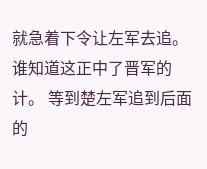就急着下令让左军去追。谁知道这正中了晋军的计。 等到楚左军追到后面的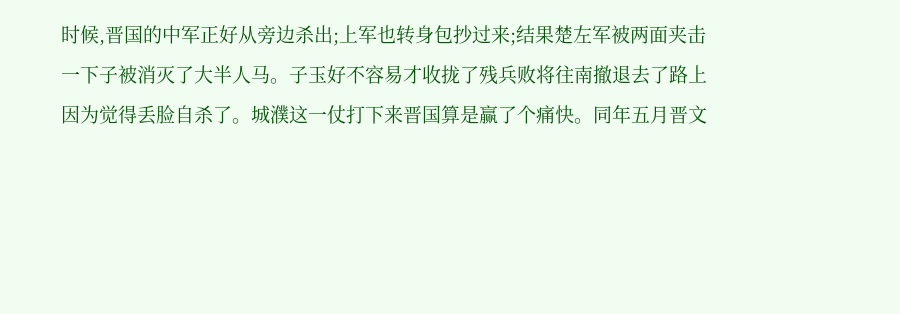时候,晋国的中军正好从旁边杀出;上军也转身包抄过来;结果楚左军被两面夹击一下子被消灭了大半人马。子玉好不容易才收拢了残兵败将往南撤退去了路上因为觉得丢脸自杀了。城濮这一仗打下来晋国算是赢了个痛快。同年五月晋文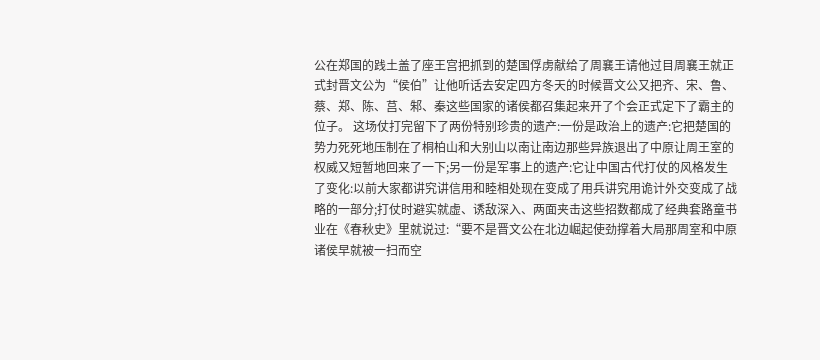公在郑国的践土盖了座王宫把抓到的楚国俘虏献给了周襄王请他过目周襄王就正式封晋文公为“侯伯”让他听话去安定四方冬天的时候晋文公又把齐、宋、鲁、蔡、郑、陈、莒、邾、秦这些国家的诸侯都召集起来开了个会正式定下了霸主的位子。 这场仗打完留下了两份特别珍贵的遗产:一份是政治上的遗产:它把楚国的势力死死地压制在了桐柏山和大别山以南让南边那些异族退出了中原让周王室的权威又短暂地回来了一下;另一份是军事上的遗产:它让中国古代打仗的风格发生了变化:以前大家都讲究讲信用和睦相处现在变成了用兵讲究用诡计外交变成了战略的一部分;打仗时避实就虚、诱敌深入、两面夹击这些招数都成了经典套路童书业在《春秋史》里就说过:“要不是晋文公在北边崛起使劲撑着大局那周室和中原诸侯早就被一扫而空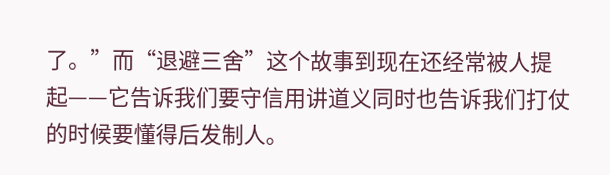了。”而“退避三舍”这个故事到现在还经常被人提起——它告诉我们要守信用讲道义同时也告诉我们打仗的时候要懂得后发制人。